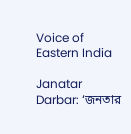Voice of Eastern India

Janatar Darbar: ‘জনতার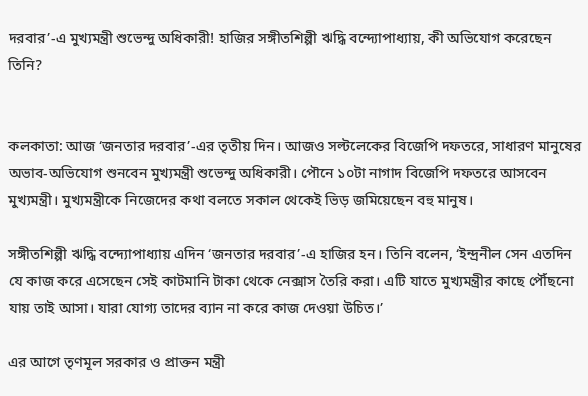দরবার’-এ মুখ্যমন্ত্রী শুভেন্দু অধিকারী! হাজির সঙ্গীতশিল্পী ঋদ্ধি বন্দ্যোপাধ্যায়, কী অভিযোগ করেছেন তিনি?


কলকাতা: আজ ‘জনতার দরবার’-এর তৃতীয় দিন। আজও সল্টলেকের বিজেপি দফতরে, সাধারণ মানুষের অভাব-অভিযোগ শুনবেন মুখ্যমন্ত্রী শুভেন্দু অধিকারী। পৌনে ১০টা নাগাদ বিজেপি দফতরে আসবেন মুখ্যমন্ত্রী। মুখ্যমন্ত্রীকে নিজেদের কথা বলতে সকাল থেকেই ভিড় জমিয়েছেন বহু মানুষ।

সঙ্গীতশিল্পী ঋদ্ধি বন্দ্যোপাধ্যায় এদিন ‘জনতার দরবার’-এ হাজির হন। তিনি বলেন, ‘ইন্দ্রনীল সেন এতদিন যে কাজ করে এসেছেন সেই কাটমানি টাকা থেকে নেক্সাস তৈরি করা। এটি যাতে মুখ্যমন্ত্রীর কাছে পৌঁছনো যায় তাই আসা। যারা যোগ্য তাদের ব্যান না করে কাজ দেওয়া উচিত।’

এর আগে তৃণমূল সরকার ও প্রাক্তন মন্ত্রী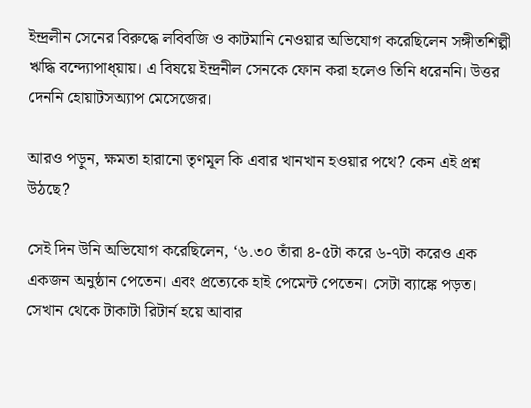ইন্দ্রলীন সেনের বিরুদ্ধে লবিবজি ও কাটমানি নেওয়ার অভিযোগ করেছিলেন সঙ্গীতশিল্পী ঋদ্ধি বন্দ্যোপাধ্য়ায়। এ বিষয়ে ইন্দ্রনীল সেনকে ফোন করা হলেও তিনি ধরেননি। উত্তর দেননি হোয়াটসঅ্যাপ মেসেজের।

আরও পড়ুন, ক্ষমতা হারানো তৃণমূল কি এবার খানখান হওয়ার পথে? কেন এই প্রশ্ন উঠছে?

সেই দিন উনি অভিযোগ করেছিলেন, ‘৬.৩০ তাঁরা ৪-৫টা করে ৬-৭টা করেও এক একজন অনুষ্ঠান পেতেন। এবং প্রত্যেকে হাই পেমেন্ট পেতেন। সেটা ব্যাঙ্কে পড়ত। সেখান থেকে টাকাটা রিটার্ন হয়ে আবার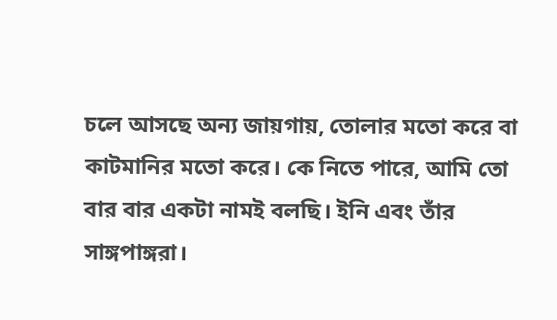চলে আসছে অন্য জায়গায়, তোলার মতো করে বা কাটমানির মতো করে। কে নিতে পারে, আমি তো বার বার একটা নামই বলছি। ইনি এবং তাঁর সাঙ্গপাঙ্গরা।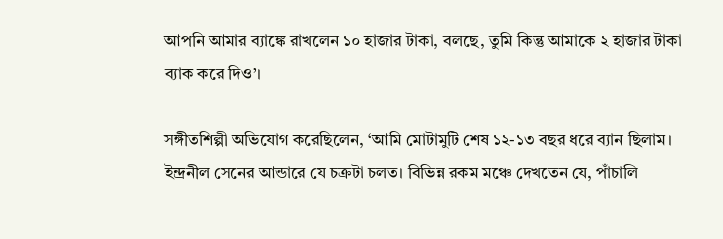আপনি আমার ব্যাঙ্কে রাখলেন ১০ হাজার টাকা, বলছে, তুমি কিন্তু আমাকে ২ হাজার টাকা ব্যাক করে দিও’।

সঙ্গীতশিল্পী অভিযোগ করেছিলেন, ‘আমি মোটামুটি শেষ ১২-১৩ বছর ধরে ব্যান ছিলাম। ইন্দ্রনীল সেনের আন্ডারে যে চক্রটা চলত। বিভিন্ন রকম মঞ্চে দেখতেন যে, পাঁচালি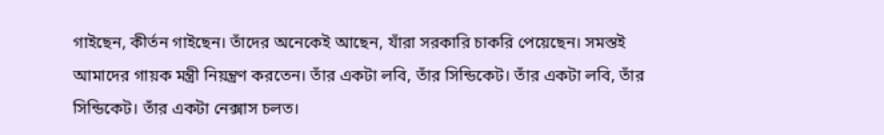গাইছেন, কীর্তন গাইছেন। তাঁদের অনেকেই আছেন, যাঁরা সরকারি চাকরি পেয়েছেন। সমস্তই আমাদের গায়ক মন্ত্রী নিয়ন্ত্রণ করতেন। তাঁর একটা লবি, তাঁর সিন্ডিকেট। তাঁর একটা লবি, তাঁর সিন্ডিকেট। তাঁর একটা নেক্সাস চলত।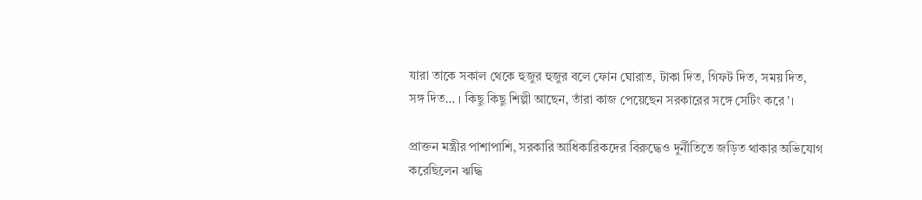যারা তাকে সকাল থেকে হুজুর হুজুর বলে ফোন ঘোরাত, টাকা দিত, গিফট দিত, সময় দিত, সঙ্গ দিত… । কিছু কিছু শিল্পী আছেন, তাঁরা কাজ পেয়েছেন সরকারের সঙ্গে সেটিং করে’।

প্রাক্তন মন্ত্রীর পাশাপাশি, সরকারি আধিকারিকদের বিরুদ্ধেও দুর্নীতিতে জড়িত থাকার অভিযোগ করেছিলেন ঋদ্ধি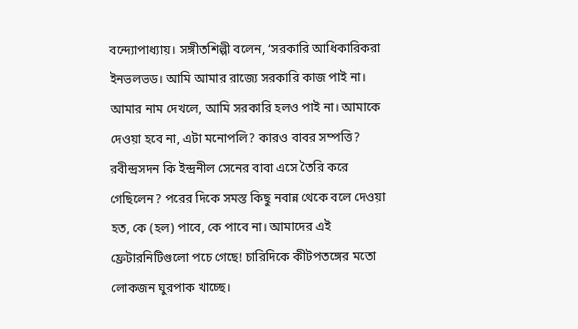বন্দ্যোপাধ্যায়। সঙ্গীতশিল্পী বলেন, ‘সরকারি আধিকারিকরা ইনভলভড। আমি আমার রাজ্যে সরকারি কাজ পাই না। আমার নাম দেখলে, আমি সরকারি হলও পাই না। আমাকে দেওয়া হবে না, এটা মনোপলি? কারও বাবর সম্পত্তি? রবীন্দ্রসদন কি ইন্দ্রনীল সেনের বাবা এসে তৈরি করে গেছিলেন? পরের দিকে সমস্ত কিছু নবান্ন থেকে বলে দেওয়া হত, কে (হল) পাবে, কে পাবে না। আমাদের এই ফ্রেটারনিটিগুলো পচে গেছে! চারিদিকে কীটপতঙ্গের মতো লোকজন ঘুরপাক খাচ্ছে।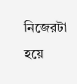নিজেরটা হয়ে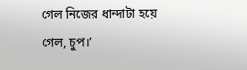গেল নিজের ধান্দাটা হয়ে গেল, চুপ।’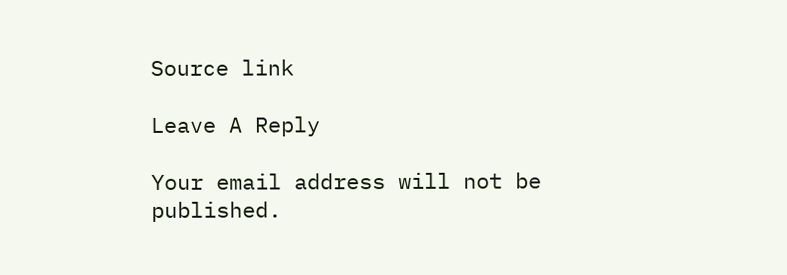Source link

Leave A Reply

Your email address will not be published.